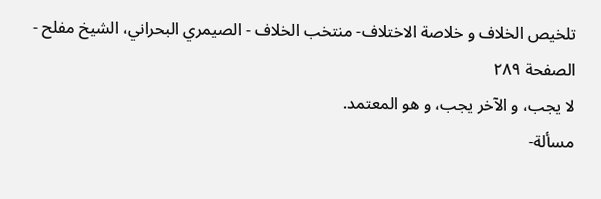تلخيص الخلاف و خلاصة الاختلاف- منتخب الخلاف - الصيمري البحراني، الشيخ مفلح - الصفحة ٢٨٩
لا يجب، و الآخر يجب، و هو المعتمد.
مسألة-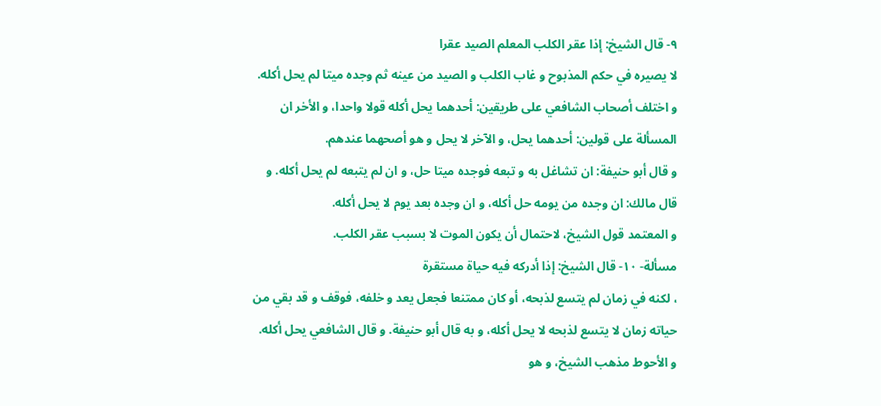٩- قال الشيخ: إذا عقر الكلب المعلم الصيد عقرا
لا يصيره في حكم المذبوح و غاب الكلب و الصيد من عينه ثم وجده ميتا لم يحل أكله.
و اختلف أصحاب الشافعي على طريقين: أحدهما يحل أكله قولا واحدا، و الأخر ان المسألة على قولين: أحدهما يحل، و الآخر لا يحل و هو أصحهما عندهم.
و قال أبو حنيفة: ان تشاغل به و تبعه فوجده ميتا حل، و ان لم يتبعه لم يحل أكله. و قال مالك: ان وجده من يومه حل أكله، و ان وجده بعد يوم لا يحل أكله.
و المعتمد قول الشيخ، لاحتمال أن يكون الموت لا بسبب عقر الكلب.
مسألة- ١٠- قال الشيخ: إذا أدركه فيه حياة مستقرة
، لكنه في زمان لم يتسع لذبحه، أو كان ممتنعا فجعل يعد و خلفه، فوقف و قد بقي من حياته زمان لا يتسع لذبحه لا يحل أكله، و به قال أبو حنيفة. و قال الشافعي يحل أكله.
و الأحوط مذهب الشيخ، و هو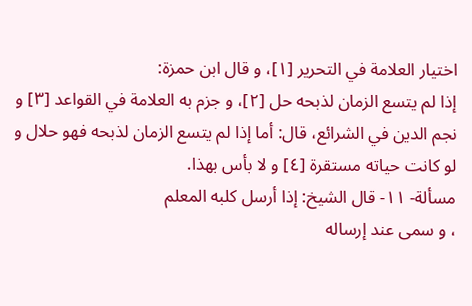اختيار العلامة في التحرير [١]، و قال ابن حمزة:
إذا لم يتسع الزمان لذبحه حل [٢]، و جزم به العلامة في القواعد [٣] و نجم الدين في الشرائع، قال: أما إذا لم يتسع الزمان لذبحه فهو حلال و لو كانت حياته مستقرة [٤] و لا بأس بهذا.
مسألة- ١١- قال الشيخ: إذا أرسل كلبه المعلم
، و سمى عند إرساله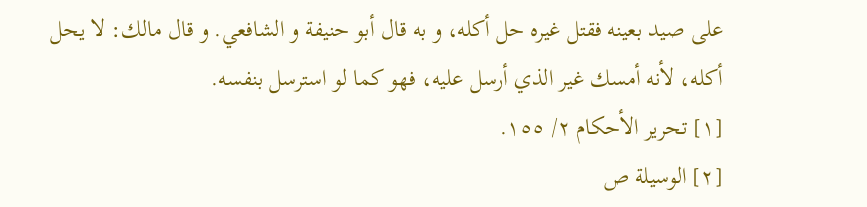على صيد بعينه فقتل غيره حل أكله، و به قال أبو حنيفة و الشافعي. و قال مالك: لا يحل أكله، لأنه أمسك غير الذي أرسل عليه، فهو كما لو استرسل بنفسه.
[١] تحرير الأحكام ٢/ ١٥٥.
[٢] الوسيلة ص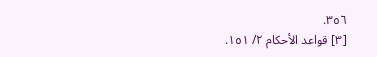٣٥٦.
[٣] قواعد الأحكام ٢/ ١٥١.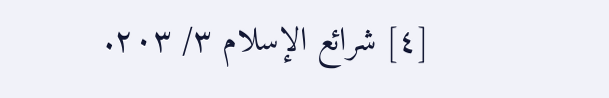[٤] شرائع الإسلام ٣/ ٢٠٣.